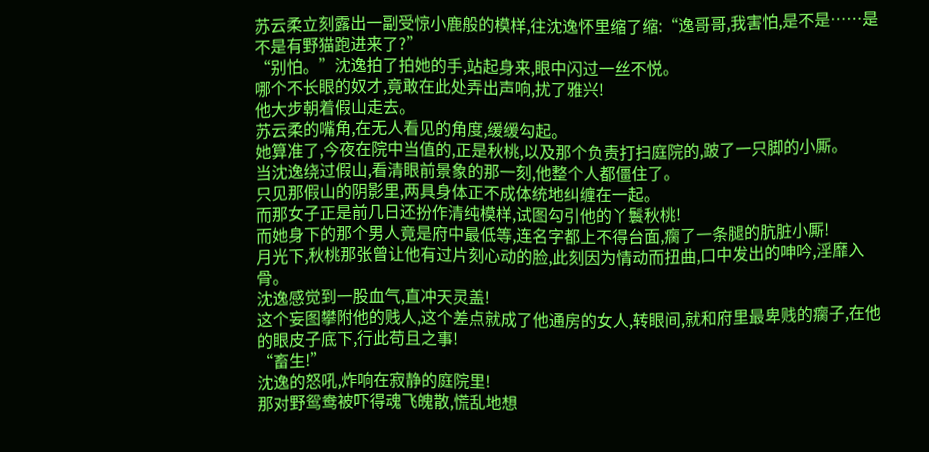苏云柔立刻露出一副受惊小鹿般的模样,往沈逸怀里缩了缩:“逸哥哥,我害怕,是不是……是不是有野猫跑进来了?”
“别怕。”沈逸拍了拍她的手,站起身来,眼中闪过一丝不悦。
哪个不长眼的奴才,竟敢在此处弄出声响,扰了雅兴!
他大步朝着假山走去。
苏云柔的嘴角,在无人看见的角度,缓缓勾起。
她算准了,今夜在院中当值的,正是秋桃,以及那个负责打扫庭院的,跛了一只脚的小厮。
当沈逸绕过假山,看清眼前景象的那一刻,他整个人都僵住了。
只见那假山的阴影里,两具身体正不成体统地纠缠在一起。
而那女子正是前几日还扮作清纯模样,试图勾引他的丫鬟秋桃!
而她身下的那个男人竟是府中最低等,连名字都上不得台面,瘸了一条腿的肮脏小厮!
月光下,秋桃那张曾让他有过片刻心动的脸,此刻因为情动而扭曲,口中发出的呻吟,淫靡入骨。
沈逸感觉到一股血气,直冲天灵盖!
这个妄图攀附他的贱人,这个差点就成了他通房的女人,转眼间,就和府里最卑贱的瘸子,在他的眼皮子底下,行此苟且之事!
“畜生!”
沈逸的怒吼,炸响在寂静的庭院里!
那对野鸳鸯被吓得魂飞魄散,慌乱地想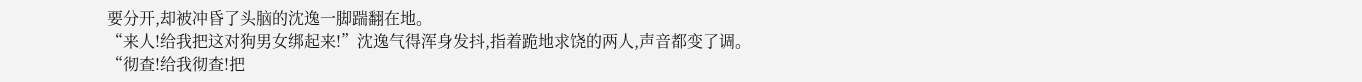要分开,却被冲昏了头脑的沈逸一脚踹翻在地。
“来人!给我把这对狗男女绑起来!”沈逸气得浑身发抖,指着跪地求饶的两人,声音都变了调。
“彻查!给我彻查!把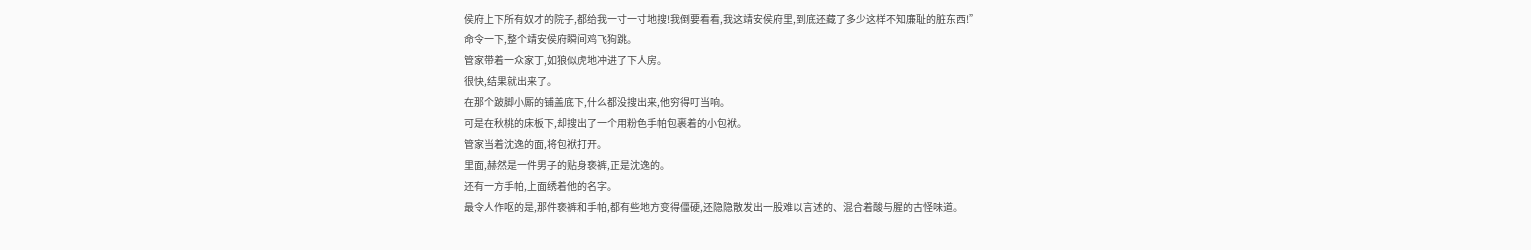侯府上下所有奴才的院子,都给我一寸一寸地搜!我倒要看看,我这靖安侯府里,到底还藏了多少这样不知廉耻的脏东西!”
命令一下,整个靖安侯府瞬间鸡飞狗跳。
管家带着一众家丁,如狼似虎地冲进了下人房。
很快,结果就出来了。
在那个跛脚小厮的铺盖底下,什么都没搜出来,他穷得叮当响。
可是在秋桃的床板下,却搜出了一个用粉色手帕包裹着的小包袱。
管家当着沈逸的面,将包袱打开。
里面,赫然是一件男子的贴身亵裤,正是沈逸的。
还有一方手帕,上面绣着他的名字。
最令人作呕的是,那件亵裤和手帕,都有些地方变得僵硬,还隐隐散发出一股难以言述的、混合着酸与腥的古怪味道。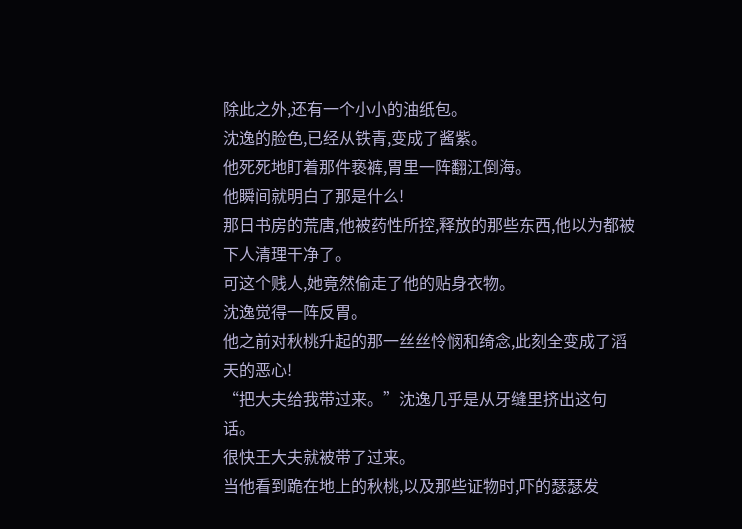除此之外,还有一个小小的油纸包。
沈逸的脸色,已经从铁青,变成了酱紫。
他死死地盯着那件亵裤,胃里一阵翻江倒海。
他瞬间就明白了那是什么!
那日书房的荒唐,他被药性所控,释放的那些东西,他以为都被下人清理干净了。
可这个贱人,她竟然偷走了他的贴身衣物。
沈逸觉得一阵反胃。
他之前对秋桃升起的那一丝丝怜悯和绮念,此刻全变成了滔天的恶心!
“把大夫给我带过来。”沈逸几乎是从牙缝里挤出这句话。
很快王大夫就被带了过来。
当他看到跪在地上的秋桃,以及那些证物时,吓的瑟瑟发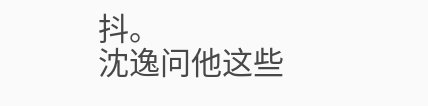抖。
沈逸问他这些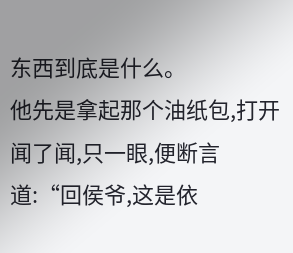东西到底是什么。
他先是拿起那个油纸包,打开闻了闻,只一眼,便断言道:“回侯爷,这是依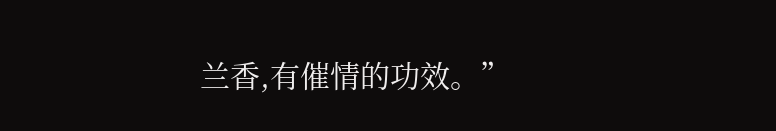兰香,有催情的功效。”